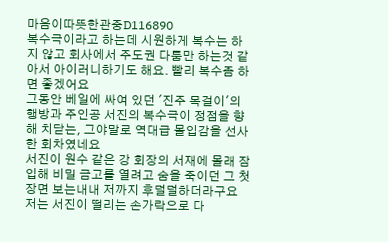마음이따뜻한관중D116890
복수극이라고 하는데 시원하게 복수는 하지 않고 회사에서 주도권 다툼만 하는것 같아서 아이러니하기도 해요. 빨리 복수좀 하면 좋겠어요
그동안 베일에 싸여 있던 '진주 목걸이'의 행방과 주인공 서진의 복수극이 정점을 향해 치닫는, 그야말로 역대급 몰입감을 선사한 회차였네요
서진이 원수 같은 강 회장의 서재에 몰래 잠입해 비밀 금고를 열려고 숨을 죽이던 그 첫 장면 보는내내 저까지 후덜덜하더라구요
저는 서진이 떨리는 손가락으로 다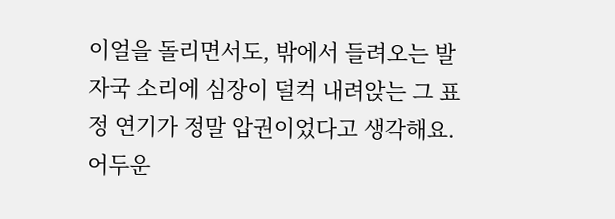이얼을 돌리면서도, 밖에서 들려오는 발자국 소리에 심장이 덜컥 내려앉는 그 표정 연기가 정말 압권이었다고 생각해요.
어두운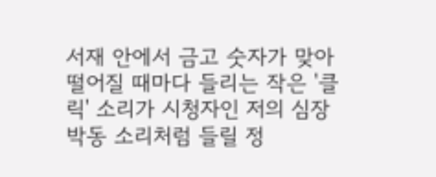서재 안에서 금고 숫자가 맞아떨어질 때마다 들리는 작은 '클릭' 소리가 시청자인 저의 심장 박동 소리처럼 들릴 정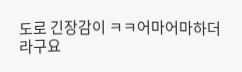도로 긴장감이 ㅋㅋ어마어마하더라구요